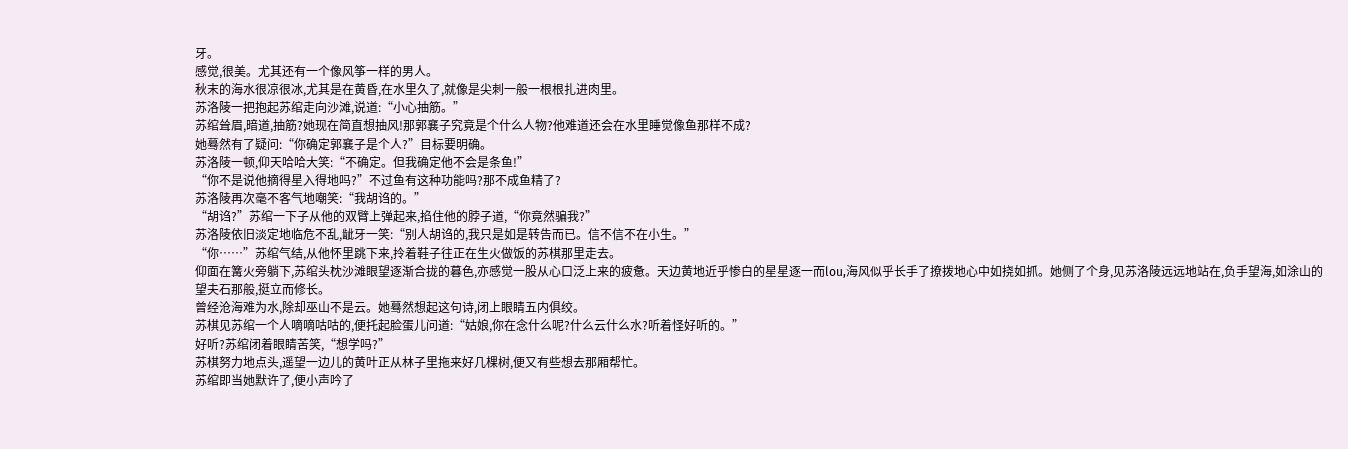牙。
感觉,很美。尤其还有一个像风筝一样的男人。
秋末的海水很凉很冰,尤其是在黄昏,在水里久了,就像是尖刺一般一根根扎进肉里。
苏洛陵一把抱起苏绾走向沙滩,说道:“小心抽筋。”
苏绾耸眉,暗道,抽筋?她现在简直想抽风!那郭襄子究竟是个什么人物?他难道还会在水里睡觉像鱼那样不成?
她蓦然有了疑问:“你确定郭襄子是个人?”目标要明确。
苏洛陵一顿,仰天哈哈大笑:“不确定。但我确定他不会是条鱼!”
“你不是说他摘得星入得地吗?”不过鱼有这种功能吗?那不成鱼精了?
苏洛陵再次毫不客气地嘲笑:“我胡诌的。”
“胡诌?”苏绾一下子从他的双臂上弹起来,掐住他的脖子道,“你竟然骗我?”
苏洛陵依旧淡定地临危不乱,龇牙一笑:“别人胡诌的,我只是如是转告而已。信不信不在小生。”
“你……”苏绾气结,从他怀里跳下来,拎着鞋子往正在生火做饭的苏棋那里走去。
仰面在篝火旁躺下,苏绾头枕沙滩眼望逐渐合拢的暮色,亦感觉一股从心口泛上来的疲惫。天边黄地近乎惨白的星星逐一而lou,海风似乎长手了撩拨地心中如挠如抓。她侧了个身,见苏洛陵远远地站在,负手望海,如涂山的望夫石那般,挺立而修长。
曾经沧海难为水,除却巫山不是云。她蓦然想起这句诗,闭上眼睛五内俱绞。
苏棋见苏绾一个人嘀嘀咕咕的,便托起脸蛋儿问道:“姑娘,你在念什么呢?什么云什么水?听着怪好听的。”
好听?苏绾闭着眼睛苦笑,“想学吗?”
苏棋努力地点头,遥望一边儿的黄叶正从林子里拖来好几棵树,便又有些想去那厢帮忙。
苏绾即当她默许了,便小声吟了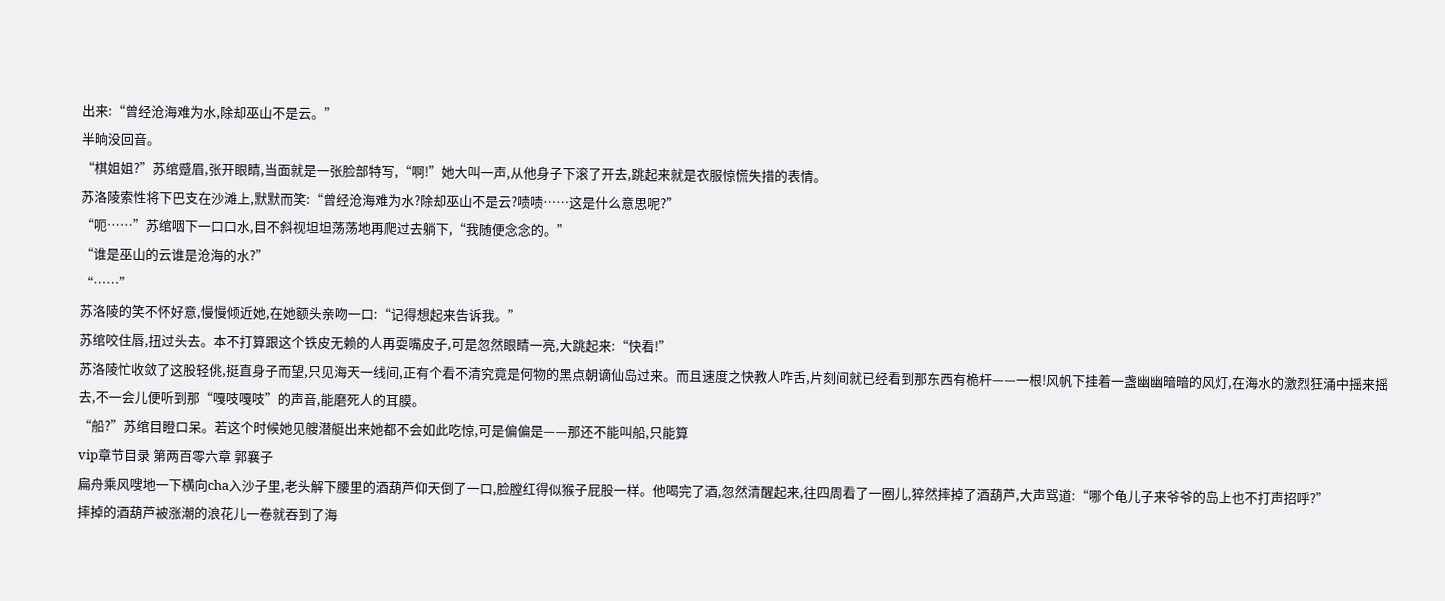出来:“曾经沧海难为水,除却巫山不是云。”
半晌没回音。
“棋姐姐?”苏绾蹙眉,张开眼睛,当面就是一张脸部特写,“啊!”她大叫一声,从他身子下滚了开去,跳起来就是衣服惊慌失措的表情。
苏洛陵索性将下巴支在沙滩上,默默而笑:“曾经沧海难为水?除却巫山不是云?啧啧……这是什么意思呢?”
“呃……”苏绾咽下一口口水,目不斜视坦坦荡荡地再爬过去躺下,“我随便念念的。”
“谁是巫山的云谁是沧海的水?”
“……”
苏洛陵的笑不怀好意,慢慢倾近她,在她额头亲吻一口:“记得想起来告诉我。”
苏绾咬住唇,扭过头去。本不打算跟这个铁皮无赖的人再耍嘴皮子,可是忽然眼睛一亮,大跳起来:“快看!”
苏洛陵忙收敛了这股轻佻,挺直身子而望,只见海天一线间,正有个看不清究竟是何物的黑点朝谪仙岛过来。而且速度之快教人咋舌,片刻间就已经看到那东西有桅杆——一根!风帆下挂着一盏幽幽暗暗的风灯,在海水的激烈狂涌中摇来摇去,不一会儿便听到那“嘎吱嘎吱”的声音,能磨死人的耳膜。
“船?”苏绾目瞪口呆。若这个时候她见艘潜艇出来她都不会如此吃惊,可是偏偏是——那还不能叫船,只能算
vip章节目录 第两百零六章 郭襄子
扁舟乘风嗖地一下横向cha入沙子里,老头解下腰里的酒葫芦仰天倒了一口,脸膛红得似猴子屁股一样。他喝完了酒,忽然清醒起来,往四周看了一圈儿,猝然摔掉了酒葫芦,大声骂道:“哪个龟儿子来爷爷的岛上也不打声招呼?”
摔掉的酒葫芦被涨潮的浪花儿一卷就吞到了海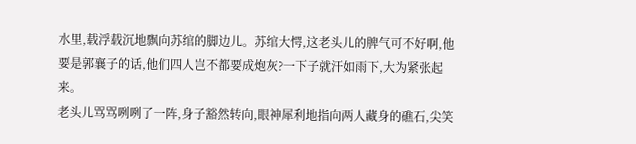水里,载浮载沉地飘向苏绾的脚边儿。苏绾大愕,这老头儿的脾气可不好啊,他要是郭襄子的话,他们四人岂不都要成炮灰?一下子就汗如雨下,大为紧张起来。
老头儿骂骂咧咧了一阵,身子豁然转向,眼神犀利地指向两人藏身的礁石,尖笑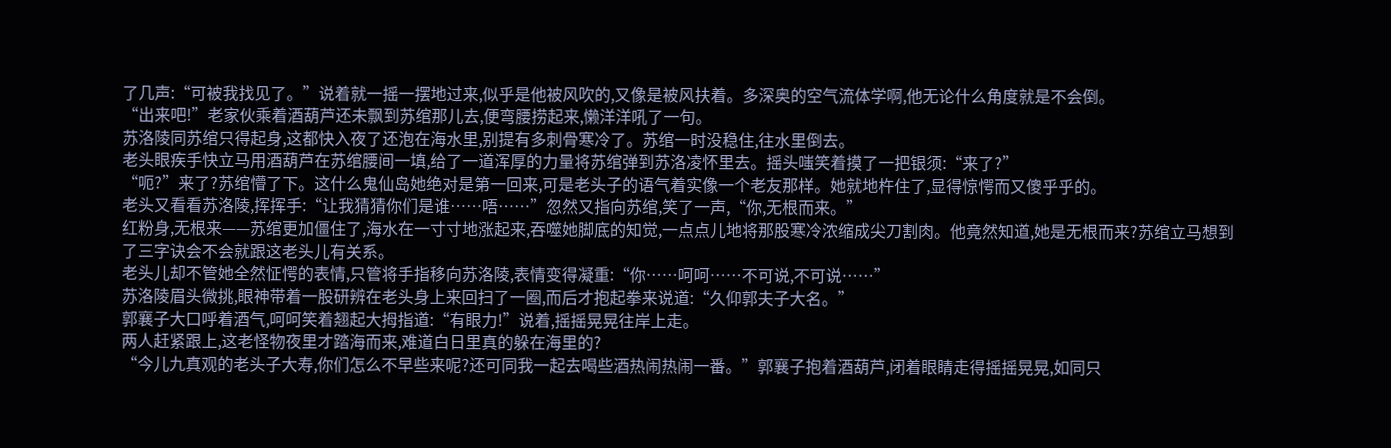了几声:“可被我找见了。”说着就一摇一摆地过来,似乎是他被风吹的,又像是被风扶着。多深奥的空气流体学啊,他无论什么角度就是不会倒。
“出来吧!”老家伙乘着酒葫芦还未飘到苏绾那儿去,便弯腰捞起来,懒洋洋吼了一句。
苏洛陵同苏绾只得起身,这都快入夜了还泡在海水里,别提有多刺骨寒冷了。苏绾一时没稳住,往水里倒去。
老头眼疾手快立马用酒葫芦在苏绾腰间一填,给了一道浑厚的力量将苏绾弹到苏洛凌怀里去。摇头嗤笑着摸了一把银须:“来了?”
“呃?”来了?苏绾懵了下。这什么鬼仙岛她绝对是第一回来,可是老头子的语气着实像一个老友那样。她就地杵住了,显得惊愕而又傻乎乎的。
老头又看看苏洛陵,挥挥手:“让我猜猜你们是谁……唔……”忽然又指向苏绾,笑了一声,“你,无根而来。”
红粉身,无根来——苏绾更加僵住了,海水在一寸寸地涨起来,吞噬她脚底的知觉,一点点儿地将那股寒冷浓缩成尖刀割肉。他竟然知道,她是无根而来?苏绾立马想到了三字诀会不会就跟这老头儿有关系。
老头儿却不管她全然怔愕的表情,只管将手指移向苏洛陵,表情变得凝重:“你……呵呵……不可说,不可说……”
苏洛陵眉头微挑,眼神带着一股研辨在老头身上来回扫了一圈,而后才抱起拳来说道:“久仰郭夫子大名。”
郭襄子大口呼着酒气,呵呵笑着翘起大拇指道:“有眼力!”说着,摇摇晃晃往岸上走。
两人赶紧跟上,这老怪物夜里才踏海而来,难道白日里真的躲在海里的?
“今儿九真观的老头子大寿,你们怎么不早些来呢?还可同我一起去喝些酒热闹热闹一番。”郭襄子抱着酒葫芦,闭着眼睛走得摇摇晃晃,如同只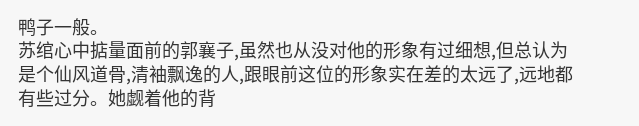鸭子一般。
苏绾心中掂量面前的郭襄子,虽然也从没对他的形象有过细想,但总认为是个仙风道骨,清袖飘逸的人,跟眼前这位的形象实在差的太远了,远地都有些过分。她觑着他的背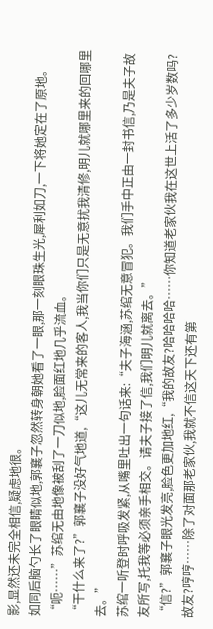影,显然还未完全相信,疑虑地很。
如同后脑勺长了眼睛似地,郭襄子忽然转身朝她看了一眼,那一刻眼珠生光,犀利如刀,一下将她定在了原地。
“呃……”苏绾无由地像被刮了一刀似地,脸面红地几乎流血。
“干什么来了?”郭襄子没好气地道,“这儿无常来的客人,我当你们只是无意扰我清修,明儿就哪里来的回哪里去。”
苏绾一听登时呼吸发紧,从嘴里吐出一句话来:“夫子海涵,苏绾无意冒犯。我们手中正由一封书信,乃是夫子故友所写,托我等必须亲手相交。请夫子接了信,我们明儿就离去。”
“信?”郭襄子眼光发亮,脸色更加地红,“我的故友?哈哈哈哈……你知道老家伙我在这世上活了多少岁数吗?故友?哼哼……除了对面那老家伙,我就不信这天下还有第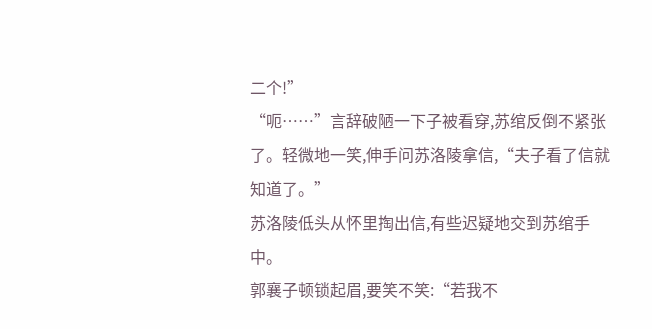二个!”
“呃……”言辞破陋一下子被看穿,苏绾反倒不紧张了。轻微地一笑,伸手问苏洛陵拿信,“夫子看了信就知道了。”
苏洛陵低头从怀里掏出信,有些迟疑地交到苏绾手中。
郭襄子顿锁起眉,要笑不笑:“若我不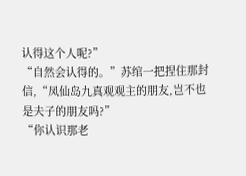认得这个人呢?”
“自然会认得的。”苏绾一把捏住那封信,“凤仙岛九真观观主的朋友,岂不也是夫子的朋友吗?”
“你认识那老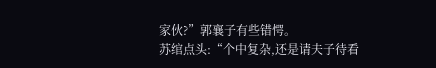家伙?”郭襄子有些错愕。
苏绾点头:“个中复杂,还是请夫子待看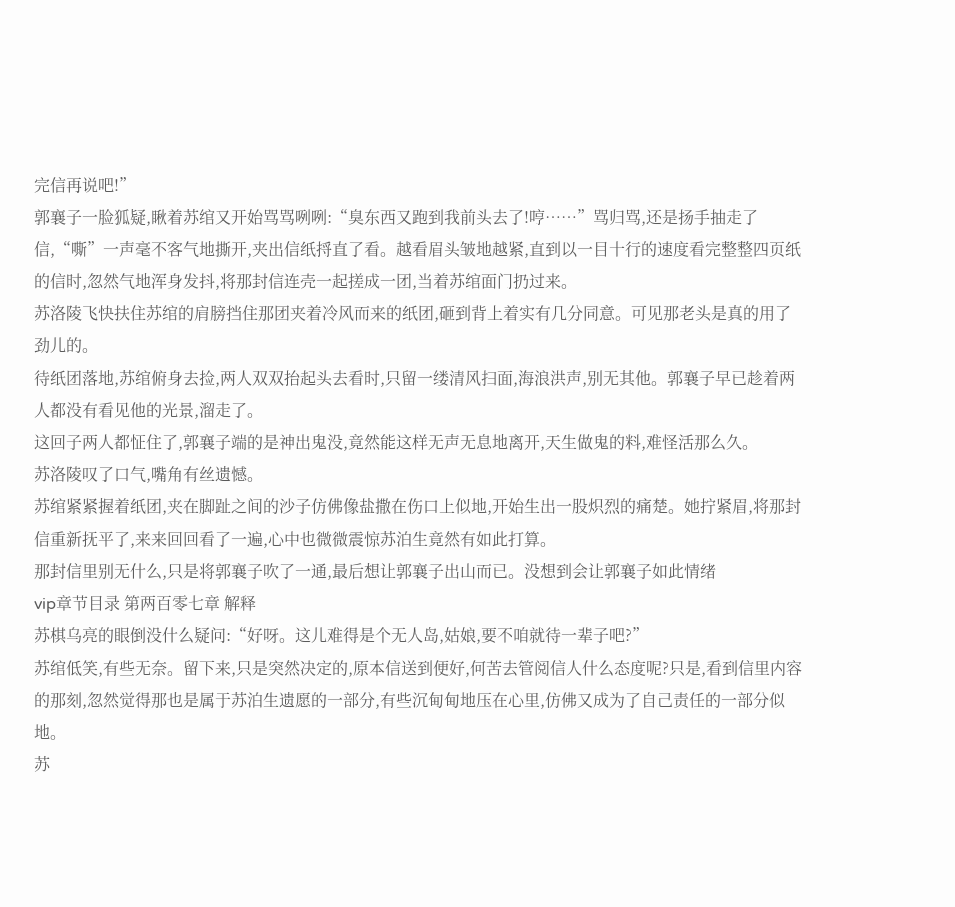完信再说吧!”
郭襄子一脸狐疑,瞅着苏绾又开始骂骂咧咧:“臭东西又跑到我前头去了!哼……”骂归骂,还是扬手抽走了信,“嘶”一声毫不客气地撕开,夹出信纸捋直了看。越看眉头皱地越紧,直到以一目十行的速度看完整整四页纸的信时,忽然气地浑身发抖,将那封信连壳一起搓成一团,当着苏绾面门扔过来。
苏洛陵飞快扶住苏绾的肩膀挡住那团夹着冷风而来的纸团,砸到背上着实有几分同意。可见那老头是真的用了劲儿的。
待纸团落地,苏绾俯身去捡,两人双双抬起头去看时,只留一缕清风扫面,海浪洪声,别无其他。郭襄子早已趁着两人都没有看见他的光景,溜走了。
这回子两人都怔住了,郭襄子端的是神出鬼没,竟然能这样无声无息地离开,天生做鬼的料,难怪活那么久。
苏洛陵叹了口气,嘴角有丝遗憾。
苏绾紧紧握着纸团,夹在脚趾之间的沙子仿佛像盐撒在伤口上似地,开始生出一股炽烈的痛楚。她拧紧眉,将那封信重新抚平了,来来回回看了一遍,心中也微微震惊苏泊生竟然有如此打算。
那封信里别无什么,只是将郭襄子吹了一通,最后想让郭襄子出山而已。没想到会让郭襄子如此情绪
vip章节目录 第两百零七章 解释
苏棋乌亮的眼倒没什么疑问:“好呀。这儿难得是个无人岛,姑娘,要不咱就待一辈子吧?”
苏绾低笑,有些无奈。留下来,只是突然决定的,原本信送到便好,何苦去管阅信人什么态度呢?只是,看到信里内容的那刻,忽然觉得那也是属于苏泊生遗愿的一部分,有些沉甸甸地压在心里,仿佛又成为了自己责任的一部分似地。
苏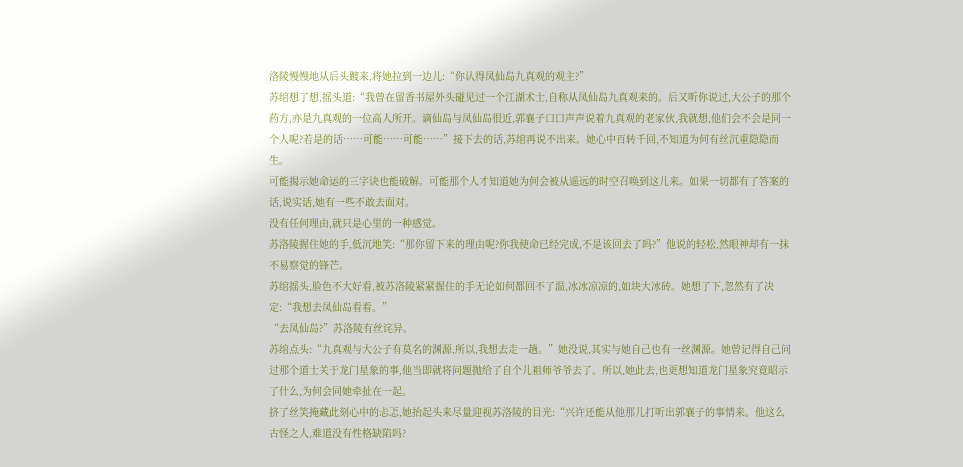洛陵慢慢地从后头踱来,将她拉到一边儿:“你认得凤仙岛九真观的观主?”
苏绾想了想,摇头道:“我曾在留香书屋外头碰见过一个江湖术士,自称从凤仙岛九真观来的。后又听你说过,大公子的那个药方,亦是九真观的一位高人所开。谪仙岛与凤仙岛很近,郭襄子口口声声说着九真观的老家伙,我就想,他们会不会是同一个人呢?若是的话……可能……可能……”接下去的话,苏绾再说不出来。她心中百转千回,不知道为何有丝沉重隐隐而生。
可能揭示她命运的三字诀也能破解。可能那个人才知道她为何会被从遥远的时空召唤到这儿来。如果一切都有了答案的话,说实话,她有一些不敢去面对。
没有任何理由,就只是心里的一种感觉。
苏洛陵握住她的手,低沉地笑:“那你留下来的理由呢?你我使命已经完成,不是该回去了吗?”他说的轻松,然眼神却有一抹不易察觉的锋芒。
苏绾摇头,脸色不大好看,被苏洛陵紧紧握住的手无论如何都回不了温,冰冰凉凉的,如块大冰砖。她想了下,忽然有了决定:“我想去凤仙岛看看。”
“去凤仙岛?”苏洛陵有丝诧异。
苏绾点头:“九真观与大公子有莫名的渊源,所以,我想去走一趟。”她没说,其实与她自己也有一丝渊源。她曾记得自己问过那个道士关于龙门星象的事,他当即就将问题抛给了自个儿祖师爷爷去了。所以,她此去,也更想知道龙门星象究竟昭示了什么,为何会同她牵扯在一起。
挤了丝笑掩藏此刻心中的忐忑,她抬起头来尽量迎视苏洛陵的目光:“兴许还能从他那儿打听出郭襄子的事情来。他这么古怪之人,难道没有性格缺陷吗?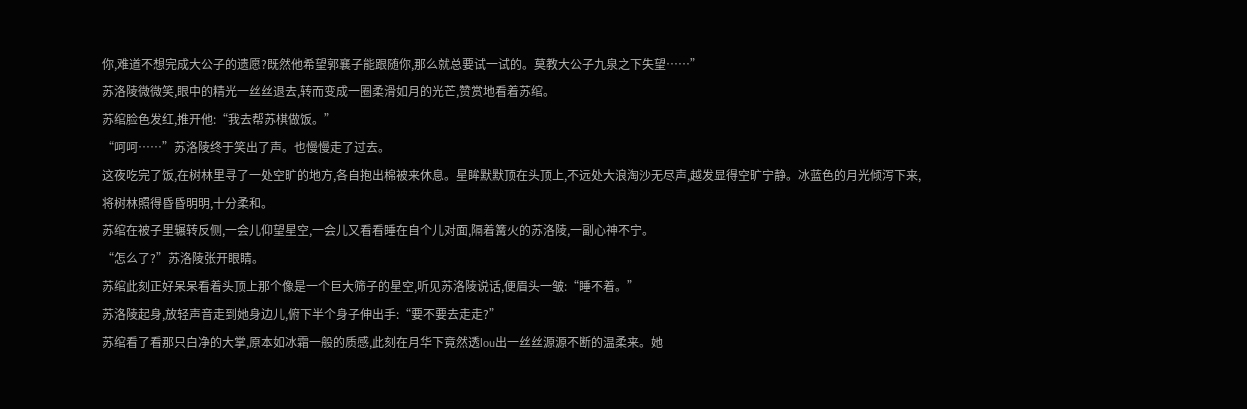你,难道不想完成大公子的遗愿?既然他希望郭襄子能跟随你,那么就总要试一试的。莫教大公子九泉之下失望……”
苏洛陵微微笑,眼中的精光一丝丝退去,转而变成一圈柔滑如月的光芒,赞赏地看着苏绾。
苏绾脸色发红,推开他:“我去帮苏棋做饭。”
“呵呵……”苏洛陵终于笑出了声。也慢慢走了过去。
这夜吃完了饭,在树林里寻了一处空旷的地方,各自抱出棉被来休息。星眸默默顶在头顶上,不远处大浪淘沙无尽声,越发显得空旷宁静。冰蓝色的月光倾泻下来,将树林照得昏昏明明,十分柔和。
苏绾在被子里辗转反侧,一会儿仰望星空,一会儿又看看睡在自个儿对面,隔着篝火的苏洛陵,一副心神不宁。
“怎么了?”苏洛陵张开眼睛。
苏绾此刻正好呆呆看着头顶上那个像是一个巨大筛子的星空,听见苏洛陵说话,便眉头一皱:“睡不着。”
苏洛陵起身,放轻声音走到她身边儿,俯下半个身子伸出手:“要不要去走走?”
苏绾看了看那只白净的大掌,原本如冰霜一般的质感,此刻在月华下竟然透lou出一丝丝源源不断的温柔来。她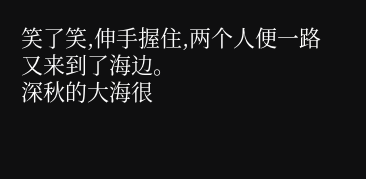笑了笑,伸手握住,两个人便一路又来到了海边。
深秋的大海很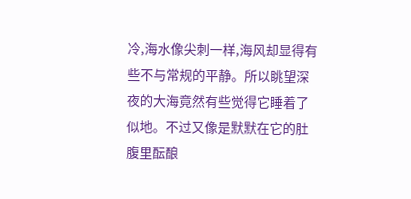冷,海水像尖刺一样,海风却显得有些不与常规的平静。所以眺望深夜的大海竟然有些觉得它睡着了似地。不过又像是默默在它的肚腹里酝酿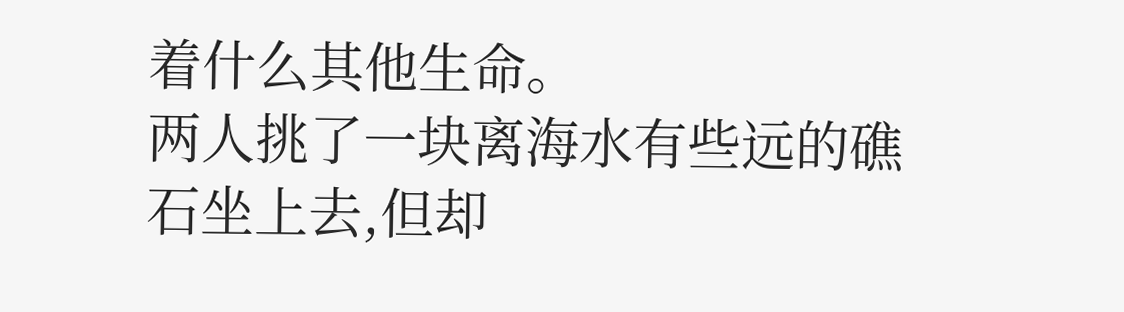着什么其他生命。
两人挑了一块离海水有些远的礁石坐上去,但却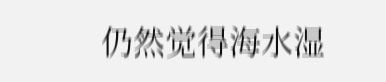仍然觉得海水湿